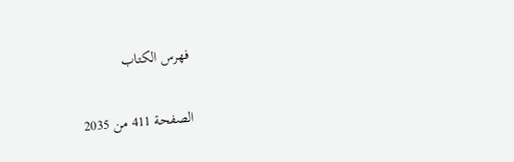فهرس الكتاب

الصفحة 411 من 2035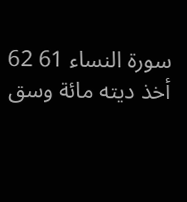سورة النساء 61 62 أخذ ديته مائة وسق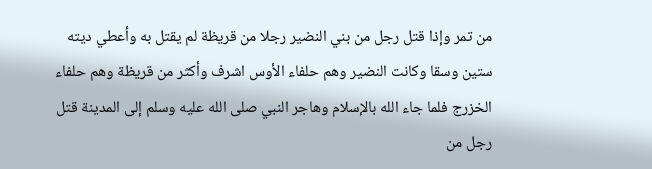من تمر وإذا قتل رجل من بني النضير رجلا من قريظة لم يقتل به وأعطي ديته ستين وسقا وكانت النضير وهم حلفاء الأوس اشرف وأكثر من قريظة وهم حلفاء الخزرج فلما جاء الله بالإسلام وهاجر النبي صلى الله عليه وسلم إلى المدينة قتل رجل من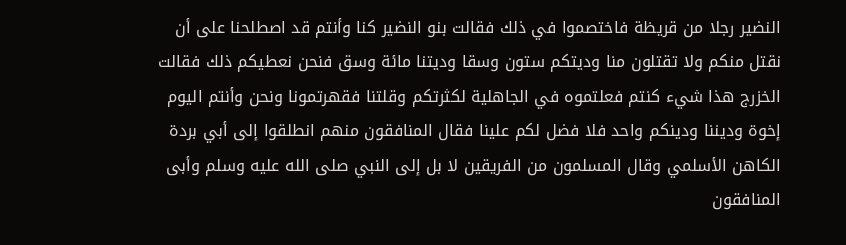النضير رجلا من قريظة فاختصموا في ذلك فقالت بنو النضير كنا وأنتم قد اصطلحنا على أن نقتل منكم ولا تقتلون منا وديتكم ستون وسقا وديتنا مائة وسق فنحن نعطيكم ذلك فقالت الخزرج هذا شيء كنتم فعلتموه في الجاهلية لكثرتكم وقلتنا فقهرتمونا ونحن وأنتم اليوم إخوة وديننا ودينكم واحد فلا فضل لكم علينا فقال المنافقون منهم انطلقوا إلى أبي بردة الكاهن الأسلمي وقال المسلمون من الفريقين لا بل إلى النبي صلى الله عليه وسلم وأبى المنافقون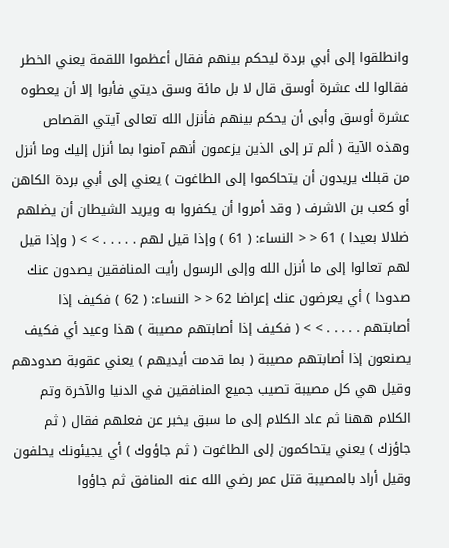وانطلقوا إلى أبي بردة ليحكم بينهم فقال أعظموا اللقمة يعني الخطر فقالوا لك عشرة أوسق قال لا بل مائة وسق ديتي فأبوا إلا أن يعطوه عشرة أوسق وأبى أن يحكم بينهم فأنزل الله تعالى آيتي القصاص وهذه الآية ( ألم تر إلى الذين يزعمون أنهم آمنوا بما أنزل إليك وما أنزل من قبلك يريدون أن يتحاكموا إلى الطاغوت ) يعني إلى أبي بردة الكاهن أو كعب بن الاشرف ( وقد أمروا أن يكفروا به ويريد الشيطان أن يضلهم ضلالا بعيدا ) 61 < < النساء: ( 61 ) وإذا قيل لهم . . . . . > > ( وإذا قيل لهم تعالوا إلى ما أنزل الله وإلى الرسول رأيت المنافقين يصدون عنك صدودا ) أي يعرضون عنك إعراضا 62 < < النساء: ( 62 ) فكيف إذا أصابتهم . . . . . > > ( فكيف إذا أصابتهم مصيبة ) هذا وعيد أي فكيف يصنعون إذا أصابتهم مصيبة ( بما قدمت أيديهم ) يعني عقوبة صدودهم وقيل هي كل مصيبة تصيب جميع المنافقين في الدنيا والآخرة وتم الكلام ههنا ثم عاد الكلام إلى ما سبق يخبر عن فعلهم فقال ( ثم جاؤزك ) يعني يتحاكمون إلى الطاغوت ( ثم جاؤوك ) أي يجيئونك يحلفون وقيل أراد بالمصيبة قتل عمر رضي الله عنه المنافق ثم جاؤوا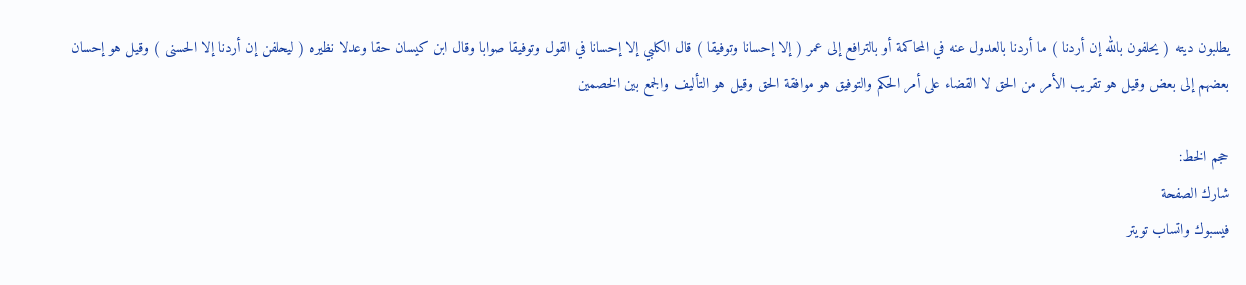يطلبون ديته ( يحلفون بالله إن أردنا ) ما أردنا بالعدول عنه في المحاكمة أو بالترافع إلى عمر ( إلا إحسانا وتوفيقا ) قال الكلبي إلا إحسانا في القول وتوفيقا صوابا وقال ابن كيسان حقا وعدلا نظيره ( ليحلفن إن أردنا إلا الحسنى ) وقيل هو إحسان بعضهم إلى بعض وقيل هو تقريب الأمر من الحق لا القضاء على أمر الحكم والتوفيق هو موافقة الحق وقيل هو التأليف والجمع بين الخصمين

حجم الخط:
شارك الصفحة
فيسبوك واتساب تويتر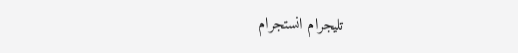تليجرام انستجرام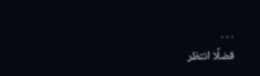. . .
فضلًا انتظر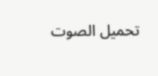تحميل الصوت